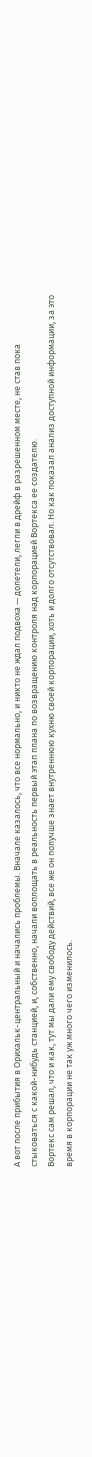А вот после прибытия в Орихальк-центральный и начались проблемы. Вначале казалось, что все нормально, и никто не ждал подвоха — долетели, легли в дрейф в разрешенном месте, не став пока стыковаться с какой-нибудь станцией, и, собственно, начали воплощать в реальность первый этап плана по возвращению контроля над корпорацией Вортекса ее создателю.
Вортекс сам решал, что и как, тут мы дали ему свободу действий, все же он получше знает внутреннюю кухню своей корпорации, хоть и долго отсутствовал. Но как показал анализ доступной информации, за это время в корпорации не так уж много чего изменилось.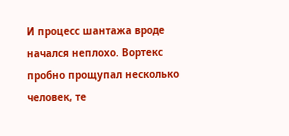И процесс шантажа вроде начался неплохо. Вортекс пробно прощупал несколько человек, те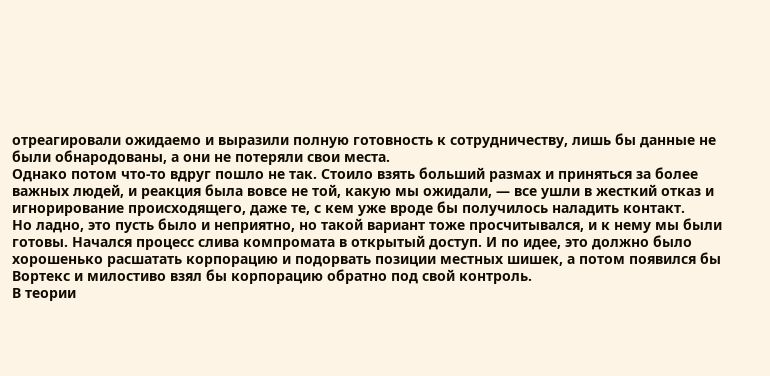отреагировали ожидаемо и выразили полную готовность к сотрудничеству, лишь бы данные не были обнародованы, а они не потеряли свои места.
Однако потом что-то вдруг пошло не так. Стоило взять больший размах и приняться за более важных людей, и реакция была вовсе не той, какую мы ожидали, — все ушли в жесткий отказ и игнорирование происходящего, даже те, с кем уже вроде бы получилось наладить контакт.
Но ладно, это пусть было и неприятно, но такой вариант тоже просчитывался, и к нему мы были готовы. Начался процесс слива компромата в открытый доступ. И по идее, это должно было хорошенько расшатать корпорацию и подорвать позиции местных шишек, а потом появился бы Вортекс и милостиво взял бы корпорацию обратно под свой контроль.
В теории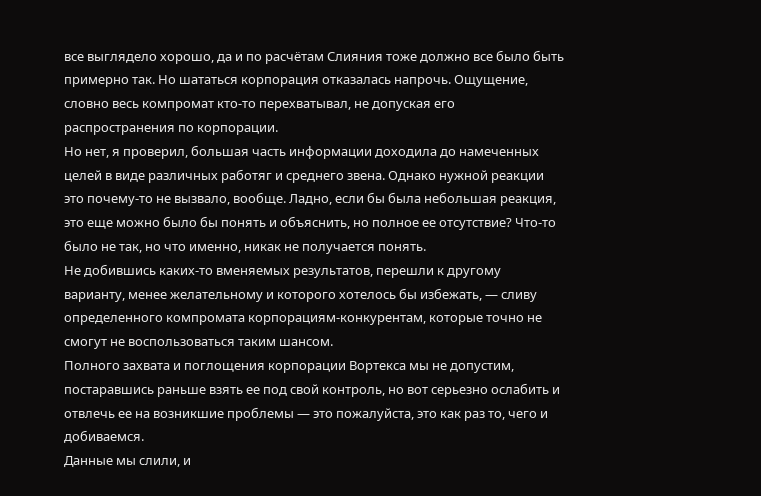все выглядело хорошо, да и по расчётам Слияния тоже должно все было быть примерно так. Но шататься корпорация отказалась напрочь. Ощущение, словно весь компромат кто-то перехватывал, не допуская его распространения по корпорации.
Но нет, я проверил, большая часть информации доходила до намеченных целей в виде различных работяг и среднего звена. Однако нужной реакции это почему-то не вызвало, вообще. Ладно, если бы была небольшая реакция, это еще можно было бы понять и объяснить, но полное ее отсутствие? Что-то было не так, но что именно, никак не получается понять.
Не добившись каких-то вменяемых результатов, перешли к другому варианту, менее желательному и которого хотелось бы избежать, — сливу определенного компромата корпорациям-конкурентам, которые точно не смогут не воспользоваться таким шансом.
Полного захвата и поглощения корпорации Вортекса мы не допустим, постаравшись раньше взять ее под свой контроль, но вот серьезно ослабить и отвлечь ее на возникшие проблемы — это пожалуйста, это как раз то, чего и добиваемся.
Данные мы слили, и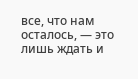все, что нам осталось, — это лишь ждать и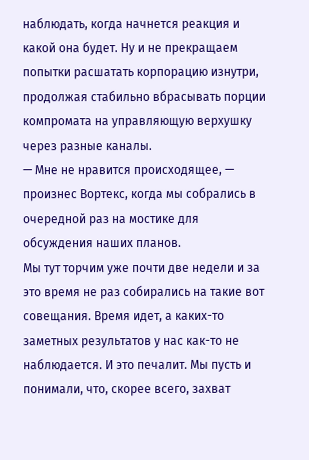наблюдать, когда начнется реакция и какой она будет. Ну и не прекращаем попытки расшатать корпорацию изнутри, продолжая стабильно вбрасывать порции компромата на управляющую верхушку через разные каналы.
— Мне не нравится происходящее, — произнес Вортекс, когда мы собрались в очередной раз на мостике для обсуждения наших планов.
Мы тут торчим уже почти две недели и за это время не раз собирались на такие вот совещания. Время идет, а каких-то заметных результатов у нас как-то не наблюдается. И это печалит. Мы пусть и понимали, что, скорее всего, захват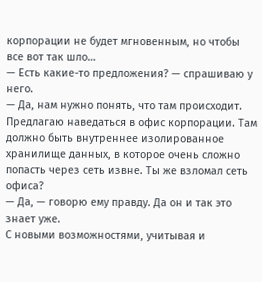корпорации не будет мгновенным, но чтобы все вот так шло…
— Есть какие-то предложения? — спрашиваю у него.
— Да, нам нужно понять, что там происходит. Предлагаю наведаться в офис корпорации. Там должно быть внутреннее изолированное хранилище данных, в которое очень сложно попасть через сеть извне. Ты же взломал сеть офиса?
— Да, — говорю ему правду. Да он и так это знает уже.
С новыми возможностями, учитывая и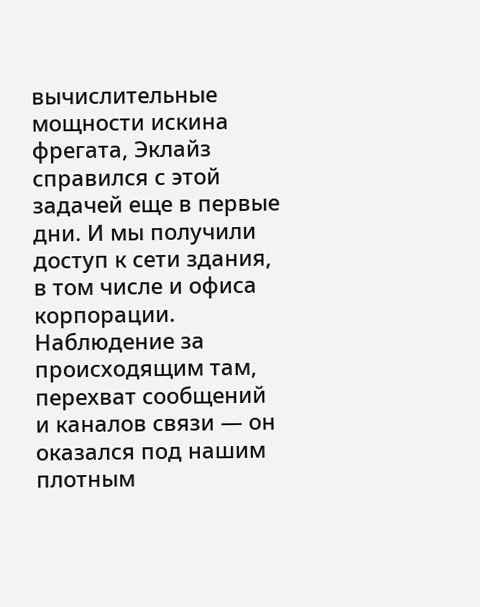вычислительные мощности искина фрегата, Эклайз справился с этой задачей еще в первые дни. И мы получили доступ к сети здания, в том числе и офиса корпорации. Наблюдение за происходящим там, перехват сообщений и каналов связи — он оказался под нашим плотным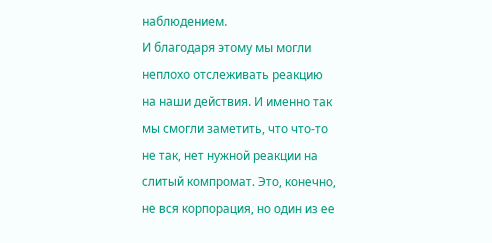наблюдением.
И благодаря этому мы могли неплохо отслеживать реакцию на наши действия. И именно так мы смогли заметить, что что-то не так, нет нужной реакции на слитый компромат. Это, конечно, не вся корпорация, но один из ее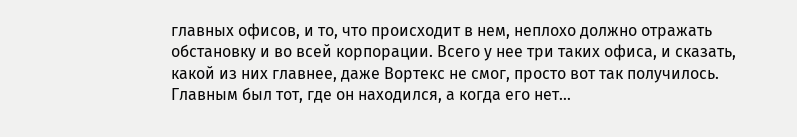главных офисов, и то, что происходит в нем, неплохо должно отражать обстановку и во всей корпорации. Всего у нее три таких офиса, и сказать, какой из них главнее, даже Вортекс не смог, просто вот так получилось. Главным был тот, где он находился, а когда его нет…